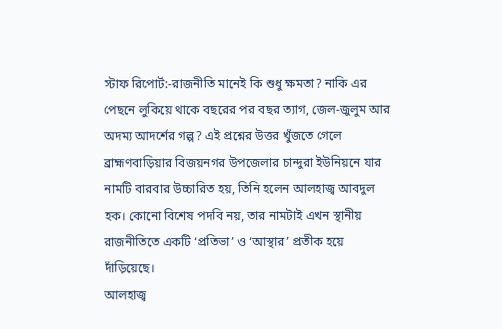স্টাফ রিপোর্ট:-রাজনীতি মানেই কি শুধু ক্ষমতা? নাকি এর পেছনে লুকিয়ে থাকে বছরের পর বছর ত্যাগ, জেল-জুলুম আর অদম্য আদর্শের গল্প? এই প্রশ্নের উত্তর খুঁজতে গেলে ব্রাহ্মণবাড়িয়ার বিজয়নগর উপজেলার চান্দুরা ইউনিয়নে যার নামটি বারবার উচ্চারিত হয়, তিনি হলেন আলহাজ্ব আবদুল হক। কোনো বিশেষ পদবি নয়, তার নামটাই এখন স্থানীয় রাজনীতিতে একটি ‘প্রতিভা’ ও ‘আস্থার’ প্রতীক হয়ে দাঁড়িয়েছে।
আলহাজ্ব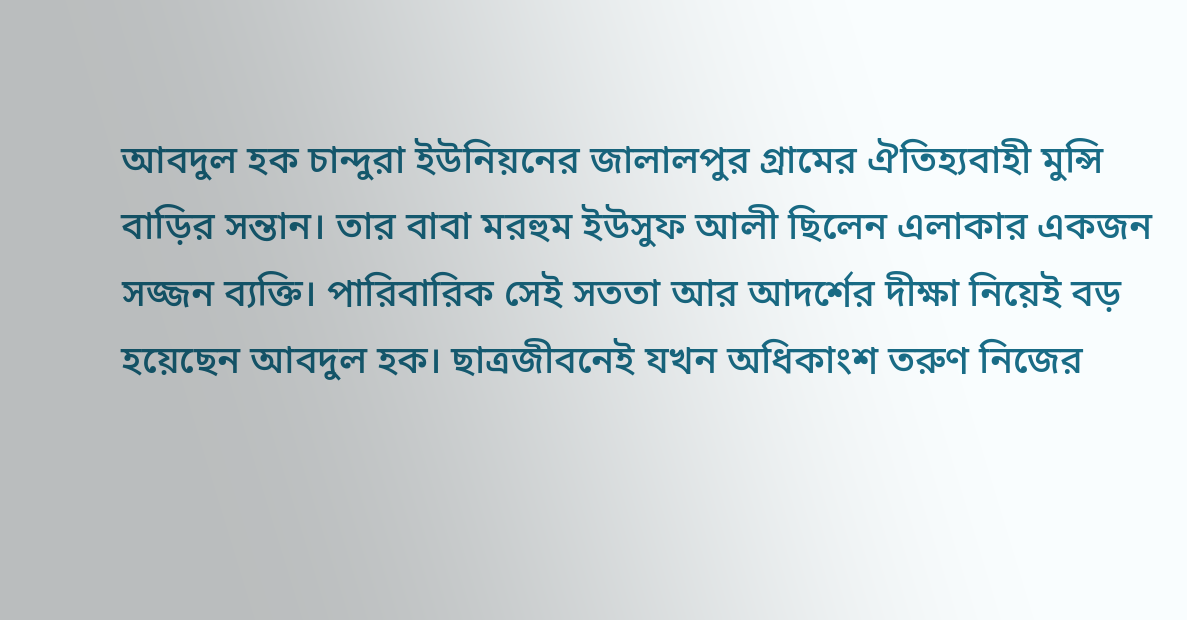আবদুল হক চান্দুরা ইউনিয়নের জালালপুর গ্রামের ঐতিহ্যবাহী মুন্সি বাড়ির সন্তান। তার বাবা মরহুম ইউসুফ আলী ছিলেন এলাকার একজন সজ্জন ব্যক্তি। পারিবারিক সেই সততা আর আদর্শের দীক্ষা নিয়েই বড় হয়েছেন আবদুল হক। ছাত্রজীবনেই যখন অধিকাংশ তরুণ নিজের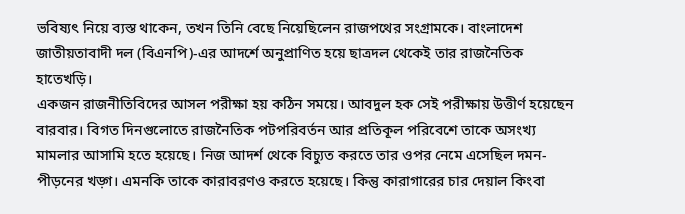ভবিষ্যৎ নিয়ে ব্যস্ত থাকেন, তখন তিনি বেছে নিয়েছিলেন রাজপথের সংগ্রামকে। বাংলাদেশ জাতীয়তাবাদী দল (বিএনপি)-এর আদর্শে অনুপ্রাণিত হয়ে ছাত্রদল থেকেই তার রাজনৈতিক হাতেখড়ি।
একজন রাজনীতিবিদের আসল পরীক্ষা হয় কঠিন সময়ে। আবদুল হক সেই পরীক্ষায় উত্তীর্ণ হয়েছেন বারবার। বিগত দিনগুলোতে রাজনৈতিক পটপরিবর্তন আর প্রতিকূল পরিবেশে তাকে অসংখ্য মামলার আসামি হতে হয়েছে। নিজ আদর্শ থেকে বিচ্যুত করতে তার ওপর নেমে এসেছিল দমন-পীড়নের খড়্গ। এমনকি তাকে কারাবরণও করতে হয়েছে। কিন্তু কারাগারের চার দেয়াল কিংবা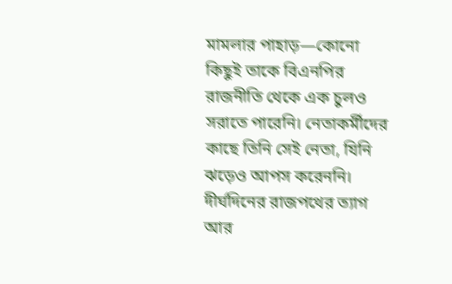মামলার পাহাড়—কোনো কিছুই তাকে বিএনপির রাজনীতি থেকে এক চুলও সরাতে পারেনি। নেতাকর্মীদের কাছে তিনি সেই নেতা, যিনি ঝড়েও আপস করেননি।
দীর্ঘদিনের রাজপথের ত্যাগ আর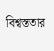বিশ্বস্ততার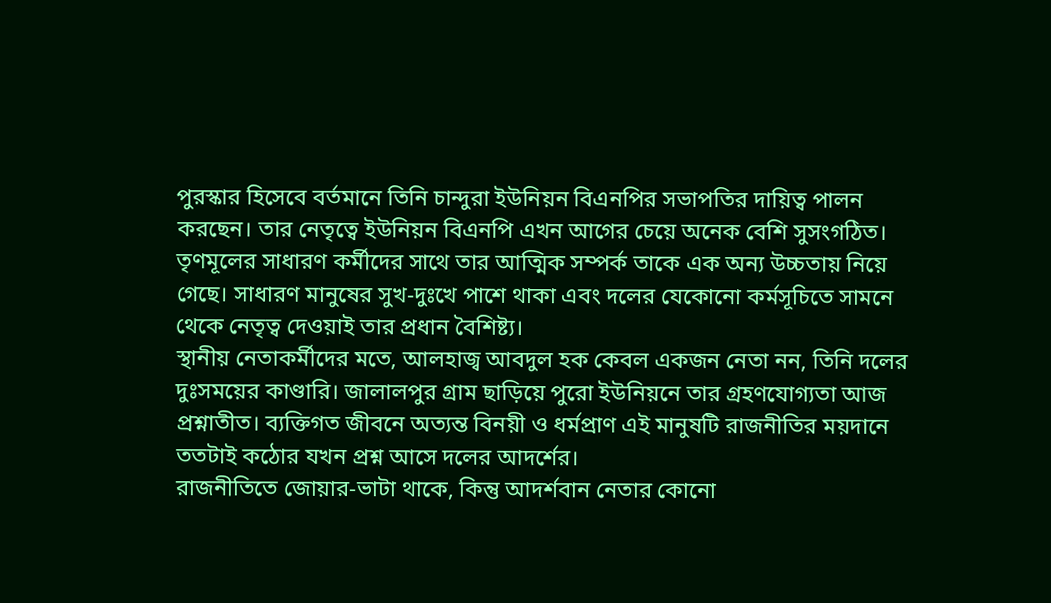পুরস্কার হিসেবে বর্তমানে তিনি চান্দুরা ইউনিয়ন বিএনপির সভাপতির দায়িত্ব পালন করছেন। তার নেতৃত্বে ইউনিয়ন বিএনপি এখন আগের চেয়ে অনেক বেশি সুসংগঠিত। তৃণমূলের সাধারণ কর্মীদের সাথে তার আত্মিক সম্পর্ক তাকে এক অন্য উচ্চতায় নিয়ে গেছে। সাধারণ মানুষের সুখ-দুঃখে পাশে থাকা এবং দলের যেকোনো কর্মসূচিতে সামনে থেকে নেতৃত্ব দেওয়াই তার প্রধান বৈশিষ্ট্য।
স্থানীয় নেতাকর্মীদের মতে, আলহাজ্ব আবদুল হক কেবল একজন নেতা নন, তিনি দলের দুঃসময়ের কাণ্ডারি। জালালপুর গ্রাম ছাড়িয়ে পুরো ইউনিয়নে তার গ্রহণযোগ্যতা আজ প্রশ্নাতীত। ব্যক্তিগত জীবনে অত্যন্ত বিনয়ী ও ধর্মপ্রাণ এই মানুষটি রাজনীতির ময়দানে ততটাই কঠোর যখন প্রশ্ন আসে দলের আদর্শের।
রাজনীতিতে জোয়ার-ভাটা থাকে, কিন্তু আদর্শবান নেতার কোনো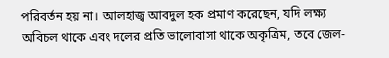পরিবর্তন হয় না। আলহাজ্ব আবদুল হক প্রমাণ করেছেন, যদি লক্ষ্য অবিচল থাকে এবং দলের প্রতি ভালোবাসা থাকে অকৃত্রিম, তবে জেল-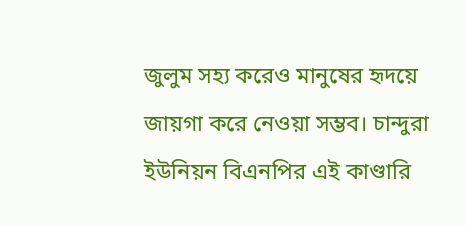জুলুম সহ্য করেও মানুষের হৃদয়ে জায়গা করে নেওয়া সম্ভব। চান্দুরা ইউনিয়ন বিএনপির এই কাণ্ডারি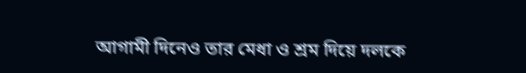আগামী দিনেও তার মেধা ও শ্রম দিয়ে দলকে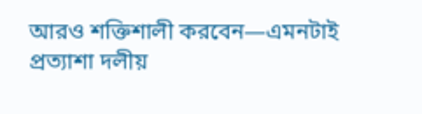আরও শক্তিশালী করবেন—এমনটাই প্রত্যাশা দলীয়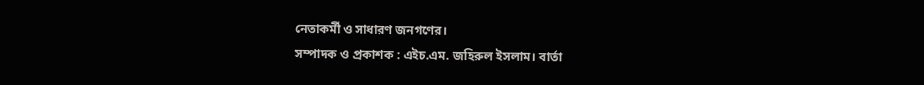নেতাকর্মী ও সাধারণ জনগণের।
সম্পাদক ও প্রকাশক : এইচ.এম. জহিরুল ইসলাম। বার্তা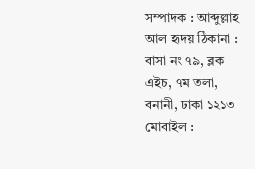সম্পাদক : আব্দুল্লাহ আল হৃদয় ঠিকানা : বাসা নং ৭৯, ব্লক এইচ, ৭ম তলা, বনানী, ঢাকা ১২১৩ মোবাইল :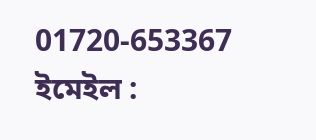01720-653367 ইমেইল :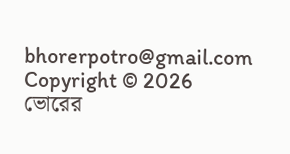bhorerpotro@gmail.com
Copyright © 2026 ভোরের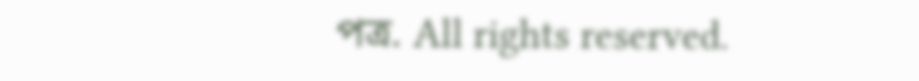পত্র. All rights reserved.